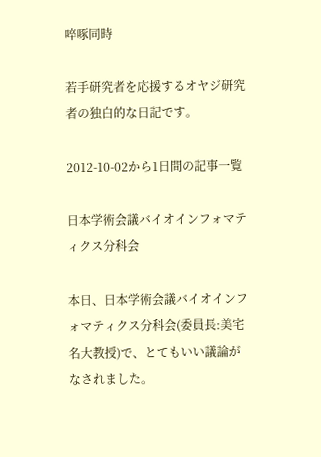啐啄同時

若手研究者を応援するオヤジ研究者の独白的な日記です。

2012-10-02から1日間の記事一覧

日本学術会議バイオインフォマティクス分科会

本日、日本学術会議バイオインフォマティクス分科会(委員長:美宅名大教授)で、とてもいい議論がなされました。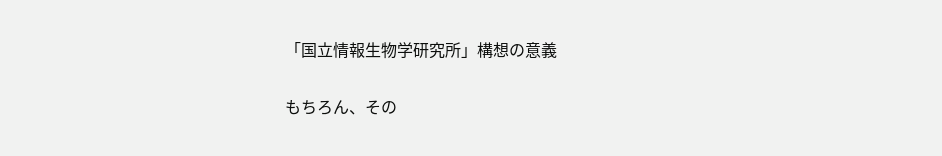「国立情報生物学研究所」構想の意義

もちろん、その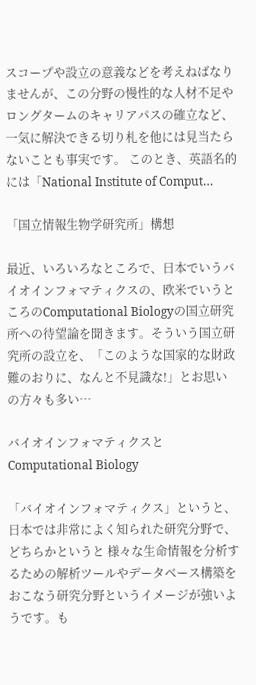スコープや設立の意義などを考えねばなりませんが、この分野の慢性的な人材不足やロングタームのキャリアパスの確立など、一気に解決できる切り札を他には見当たらないことも事実です。 このとき、英語名的には「National Institute of Comput…

「国立情報生物学研究所」構想

最近、いろいろなところで、日本でいうバイオインフォマティクスの、欧米でいうところのComputational Biologyの国立研究所への待望論を聞きます。そういう国立研究所の設立を、「このような国家的な財政難のおりに、なんと不見識な!」とお思いの方々も多い…

バイオインフォマティクスとComputational Biology

「バイオインフォマティクス」というと、日本では非常によく知られた研究分野で、どちらかというと 様々な生命情報を分析するための解析ツールやデータベース構築をおこなう研究分野というイメージが強いようです。も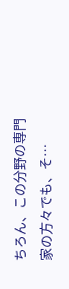ちろん、この分野の専門家の方々でも、そ…